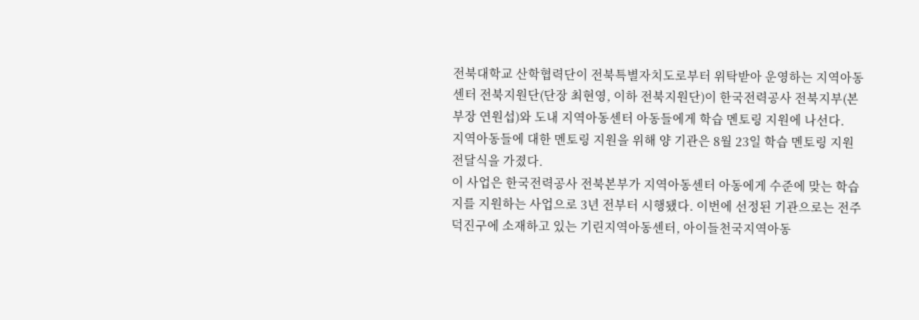전북대학교 산학협력단이 전북특별자치도로부터 위탁받아 운영하는 지역아동센터 전북지원단(단장 최현영, 이하 전북지원단)이 한국전력공사 전북지부(본부장 연원섭)와 도내 지역아동센터 아동들에게 학습 멘토링 지원에 나선다.
지역아동들에 대한 멘토링 지원을 위해 양 기관은 8월 23일 학습 멘토링 지원 전달식을 가졌다.
이 사업은 한국전력공사 전북본부가 지역아동센터 아동에게 수준에 맞는 학습지를 지원하는 사업으로 3년 전부터 시행됐다. 이번에 선정된 기관으로는 전주 덕진구에 소재하고 있는 기린지역아동센터, 아이들천국지역아동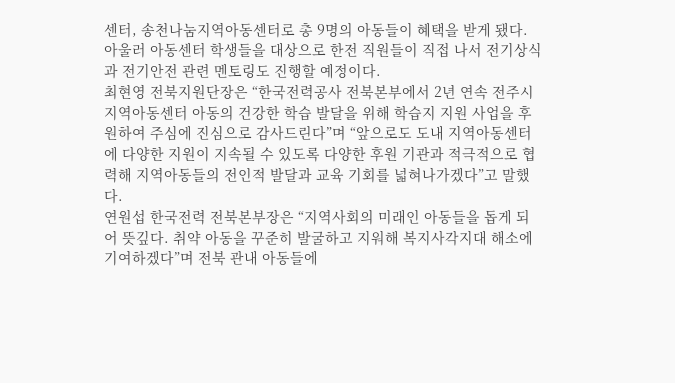센터, 송천나눔지역아동센터로 총 9명의 아동들이 혜택을 받게 됐다.
아울러 아동센터 학생들을 대상으로 한전 직원들이 직접 나서 전기상식과 전기안전 관련 멘토링도 진행할 예정이다.
최현영 전북지원단장은 “한국전력공사 전북본부에서 2년 연속 전주시 지역아동센터 아동의 건강한 학습 발달을 위해 학습지 지원 사업을 후원하여 주심에 진심으로 감사드린다”며 “앞으로도 도내 지역아동센터에 다양한 지원이 지속될 수 있도록 다양한 후원 기관과 적극적으로 협력해 지역아동들의 전인적 발달과 교육 기회를 넓혀나가겠다”고 말했다.
연원섭 한국전력 전북본부장은 “지역사회의 미래인 아동들을 돕게 되어 뜻깊다. 취약 아동을 꾸준히 발굴하고 지워해 복지사각지대 해소에 기여하겠다”며 전북 관내 아동들에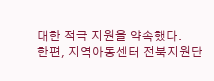대한 적극 지원을 약속했다.
한편, 지역아동센터 전북지원단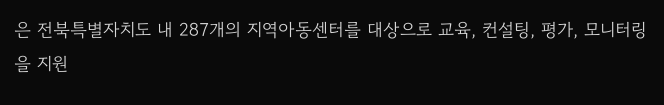은 전북특별자치도 내 287개의 지역아동센터를 대상으로 교육, 컨설팅, 평가, 모니터링을 지원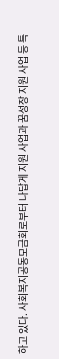하고 있다. 사회복지공동모금회로부터 나답게 지원 사업과 꿈성장 지원 사업 등 특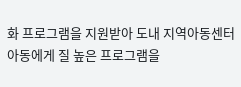화 프로그램을 지원받아 도내 지역아동센터 아동에게 질 높은 프로그램을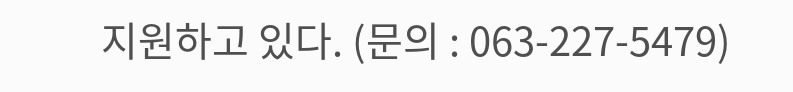지원하고 있다. (문의 : 063-227-5479)